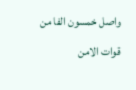واصل خمسون الفا من قوات الامن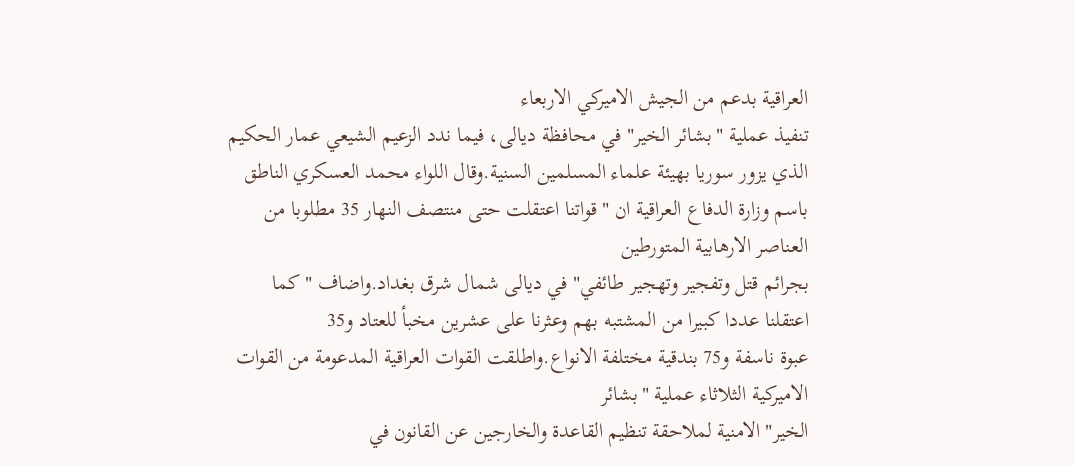العراقية بدعم من الجيش الاميركي الاربعاء
تنفيذ عملية "بشائر الخير" في محافظة ديالى، فيما ندد الزعيم الشيعي عمار الحكيم الذي يزور سوريا بهيئة علماء المسلمين السنية.وقال اللواء محمد العسكري الناطق باسم وزارة الدفاع العراقية ان "قواتنا اعتقلت حتى منتصف النهار 35 مطلوبا من العناصر الارهابية المتورطين
بجرائم قتل وتفجير وتهجير طائفي" في ديالى شمال شرق بغداد.واضاف "كما اعتقلنا عددا كبيرا من المشتبه بهم وعثرنا على عشرين مخبأ للعتاد و35
عبوة ناسفة و75 بندقية مختلفة الانواع.واطلقت القوات العراقية المدعومة من القوات الاميركية الثلاثاء عملية "بشائر
الخير" الامنية لملاحقة تنظيم القاعدة والخارجين عن القانون في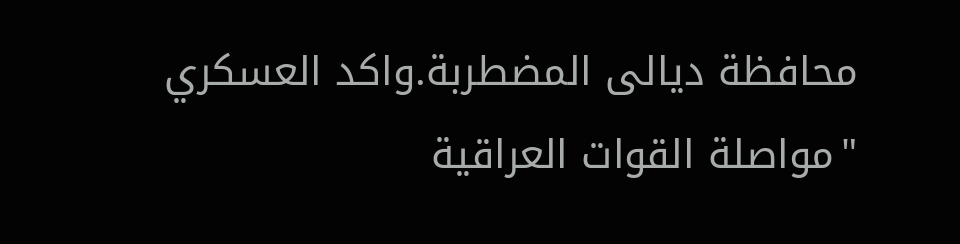محافظة ديالى المضطربة.واكد العسكري "مواصلة القوات العراقية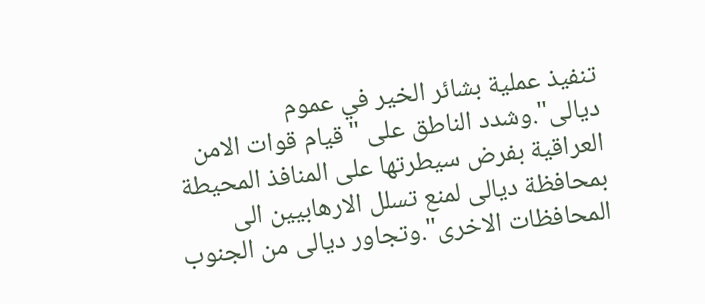تنفيذ عملية بشائر الخير في عموم
ديالى".وشدد الناطق على "قيام قوات الامن العراقية بفرض سيطرتها على المنافذ المحيطة
بمحافظة ديالى لمنع تسلل الارهابيين الى المحافظات الاخرى".وتجاور ديالى من الجنوب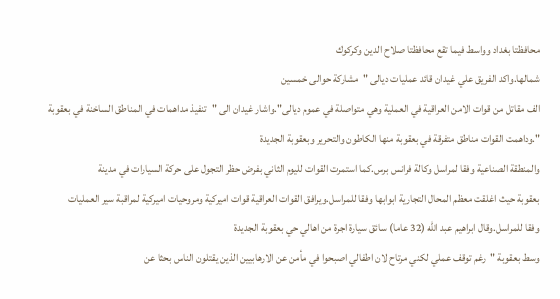محافظتا بغداد وواسط فيما تقع محافظتا صلاح الدين وكركوك
شمالها.واكد الفريق علي غيدان قائد عمليات ديالى "مشاركة حوالى خمسين
الف مقاتل من قوات الامن العراقية في العملية وهي متواصلة في عموم ديالى".واشار غيدان الى "تنفيذ مداهمات في المناطق الساخنة في بعقوبة
".وداهمت القوات مناطق متفرقة في بعقوبة منها الكاطون والتحرير وبعقوبة الجديدة
والمنطقة الصناعية وفقا لمراسل وكالة فرانس برس.كما استمرت القوات لليوم الثاني بفرض حظر التجول على حركة السيارات في مدينة
بعقوبة حيث اغلقت معظم المحال التجارية ابوابها وفقا للمراسل.ويرافق القوات العراقية قوات اميركية ومروحيات اميركية لمراقبة سير العمليات
وفقا للمراسل.وقال ابراهيم عبد الله (32 عاما) سائق سيارة اجرة من اهالي حي بعقوبة الجديدة
وسط بعقوبة "رغم توقف عملي لكني مرتاح لان اطفالي اصبحوا في مأمن عن الارهابيين الذين يقتلون الناس بحثا عن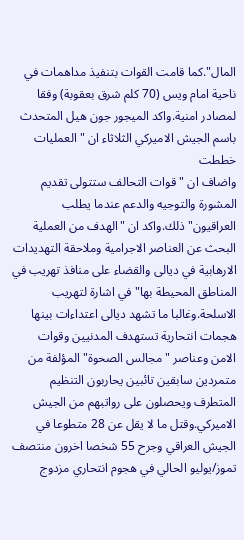المال".كما قامت القوات بتنفيذ مداهمات في ناحية امام ويس (70 كلم شرق بعقوبة) وفقا
لمصادر امنية.واكد الميجور جون هيل المتحدث باسم الجيش الاميركي الثلاثاء ان "العمليات خططت
واضاف ان "قوات التحالف ستتولى تقديم المشورة والتوجيه والدعم عندما يطلب
العراقيون" ذلك.واكد ان "الهدف من العملية البحث عن العناصر الاجرامية وملاحقة التهديدات
الارهابية في ديالى والقضاء على منافذ تهريب في المناطق المحيطة بها" في اشارة لتهريب الاسلحة.وغالبا ما تشهد ديالى اعتداءات بينها هجمات انتحارية تستهدف المدنيين وقوات
الامن وعناصر "مجالس الصحوة" المؤلفة من متمردين سابقين تائبين يحاربون التنظيم المتطرف ويحصلون على رواتبهم من الجيش الاميركي.وقتل ما لا يقل عن 28 متطوعا في الجيش العراقي وجرح 55 شخصا اخرون منتصف
تموز/يوليو الحالي في هجوم انتحاري مزدوج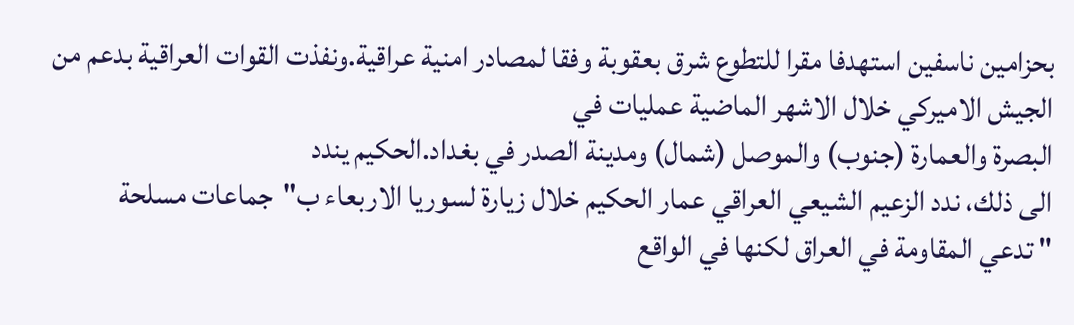بحزامين ناسفين استهدفا مقرا للتطوع شرق بعقوبة وفقا لمصادر امنية عراقية.ونفذت القوات العراقية بدعم من الجيش الاميركي خلال الاشهر الماضية عمليات في
البصرة والعمارة (جنوب) والموصل (شمال) ومدينة الصدر في بغداد.الحكيم يندد
الى ذلك، ندد الزعيم الشيعي العراقي عمار الحكيم خلال زيارة لسوريا الاربعاء ب"جماعات مسلحة
" تدعي المقاومة في العراق لكنها في الواقع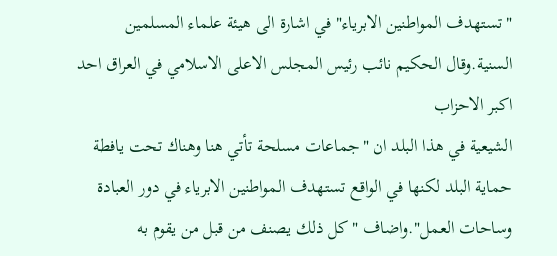"تستهدف المواطنين الابرياء" في اشارة الى هيئة علماء المسلمين السنية.وقال الحكيم نائب رئيس المجلس الاعلى الاسلامي في العراق احد اكبر الاحزاب
الشيعية في هذا البلد ان "جماعات مسلحة تأتي هنا وهناك تحت يافطة حماية البلد لكنها في الواقع تستهدف المواطنين الابرياء في دور العبادة وساحات العمل".واضاف "كل ذلك يصنف من قبل من يقوم به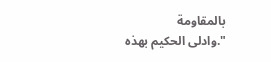بالمقاومة
".وادلى الحكيم بهذه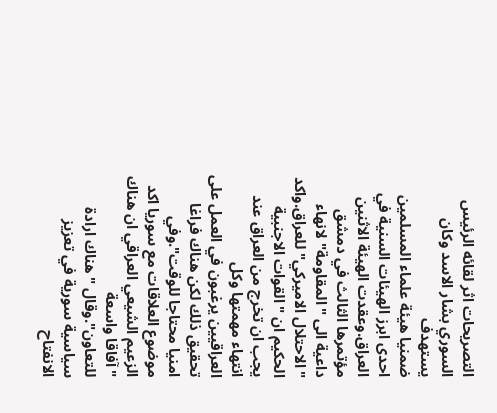التصريحات اثر لقائه الرئيس السوري بشار الاسد وكان يستهدف
ضمنيا هيئة علماء المسلمين احدى ابرز الهيئات السنية في العراق.وعقدت الهيئة الاثنين مؤتمرها الثالث في دمشق داعية الى "المقاومة" لانهاء
"الاحتلال الاميركي" للعراق.واكد الحكيم ان "القوات الاجنبية يجب ان تخرج من العراق عند انتهاء مهمتها وكل
العراقيين يرغبون في العمل على تحقيق ذلك لكن هناك فراغا امنيا محتاجا للوقت".وفي موضوع العلاقات مع سوريا اكد الزعيم الشيعي العراقي ان هناك "آفاقا واسعة
للتعاون".وقال "هناك ارادة سياسية سورية في تعزيز الانفتاح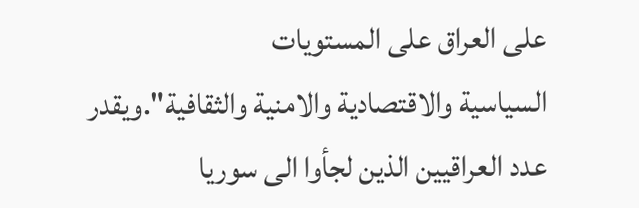على العراق على المستويات
السياسية والاقتصادية والامنية والثقافية".ويقدر عدد العراقيين الذين لجأوا الى سوريا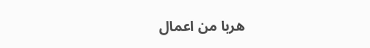هربا من اعمال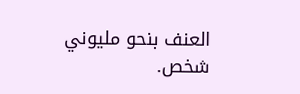العنف بنحو مليوني
شخص.